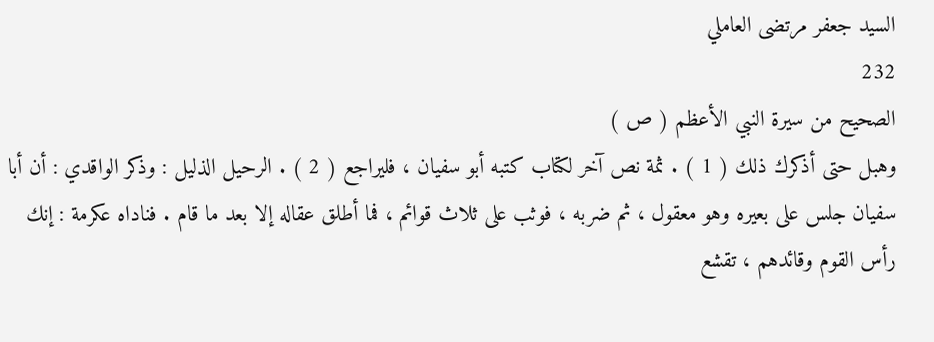السيد جعفر مرتضى العاملي
232
الصحيح من سيرة النبي الأعظم ( ص )
وهبل حتى أذكرك ذلك ( 1 ) . ثمة نص آخر لكتاب كتبه أبو سفيان ، فليراجع ( 2 ) . الرحيل الذليل : وذكر الواقدي : أن أبا سفيان جلس على بعيره وهو معقول ، ثم ضربه ، فوثب على ثلاث قوائم ، فما أطلق عقاله إلا بعد ما قام . فناداه عكرمة : إنك رأس القوم وقائدهم ، تقشع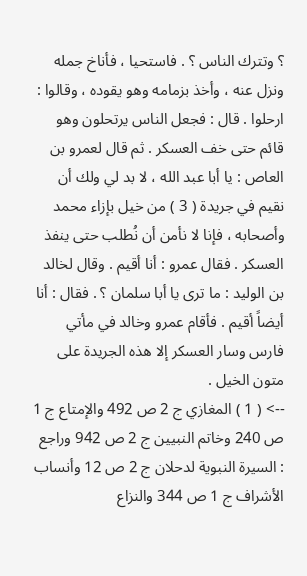؟ وتترك الناس ؟ . فاستحيا ، فأناخ جمله ونزل عنه ، وأخذ بزمامه وهو يقوده ، وقالوا : ارحلوا . قال : فجعل الناس يرتحلون وهو قائم حتى خف العسكر . ثم قال لعمرو بن العاص : يا أبا عبد الله ، لا بد لي ولك أن نقيم في جريدة ( 3 ) من خيل بإزاء محمد وأصحابه ، فإنا لا نأمن أن نُطلب حتى ينفذ العسكر . فقال عمرو : أنا أقيم . وقال لخالد بن الوليد : ما ترى يا أبا سلمان ؟ . فقال : أنا أيضاً أقيم . فأقام عمرو وخالد في مأتي فارس وسار العسكر إلا هذه الجريدة على متون الخيل .
--> ( 1 ) المغازي ج 2 ص 492 والإمتاع ج 1 ص 240 وخاتم النبيين ج 2 ص 942 وراجع : السيرة النبوية لدحلان ج 2 ص 12 وأنساب الأشراف ج 1 ص 344 والنزاع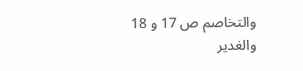والتخاصم ص 17 و 18 والغدير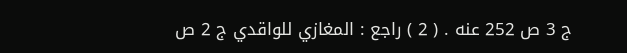ج 3 ص 252 عنه . ( 2 ) راجع : المغازي للواقدي ج 2 ص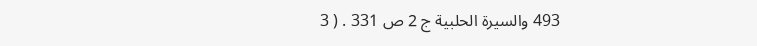493 والسيرة الحلبية ج 2 ص 331 . ( 3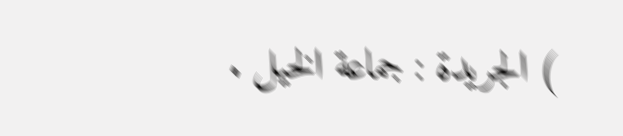) الجريدة : جماعة الخيل .